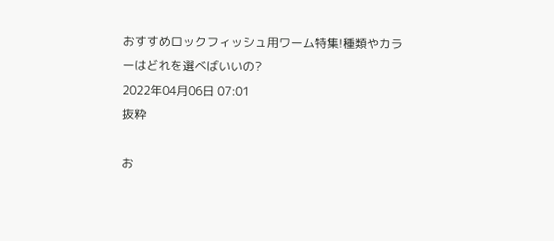おすすめロックフィッシュ用ワーム特集!種類やカラーはどれを選べばいいの?
2022年04月06日 07:01
抜粋

お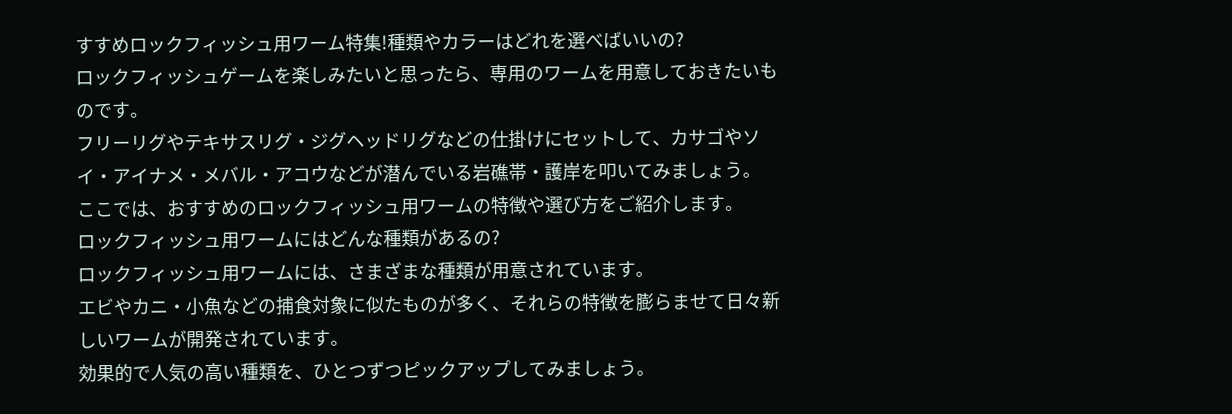すすめロックフィッシュ用ワーム特集!種類やカラーはどれを選べばいいの?
ロックフィッシュゲームを楽しみたいと思ったら、専用のワームを用意しておきたいものです。
フリーリグやテキサスリグ・ジグヘッドリグなどの仕掛けにセットして、カサゴやソイ・アイナメ・メバル・アコウなどが潜んでいる岩礁帯・護岸を叩いてみましょう。
ここでは、おすすめのロックフィッシュ用ワームの特徴や選び方をご紹介します。
ロックフィッシュ用ワームにはどんな種類があるの?
ロックフィッシュ用ワームには、さまざまな種類が用意されています。
エビやカニ・小魚などの捕食対象に似たものが多く、それらの特徴を膨らませて日々新しいワームが開発されています。
効果的で人気の高い種類を、ひとつずつピックアップしてみましょう。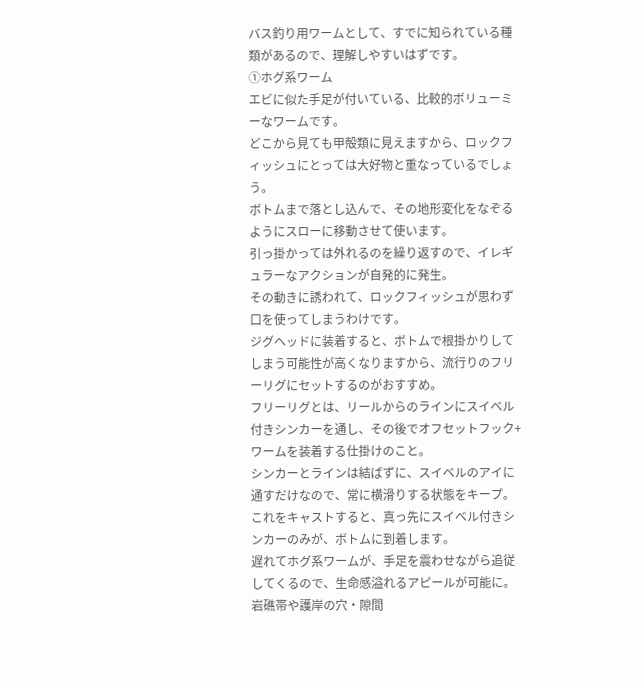バス釣り用ワームとして、すでに知られている種類があるので、理解しやすいはずです。
①ホグ系ワーム
エビに似た手足が付いている、比較的ボリューミーなワームです。
どこから見ても甲殻類に見えますから、ロックフィッシュにとっては大好物と重なっているでしょう。
ボトムまで落とし込んで、その地形変化をなぞるようにスローに移動させて使います。
引っ掛かっては外れるのを繰り返すので、イレギュラーなアクションが自発的に発生。
その動きに誘われて、ロックフィッシュが思わず口を使ってしまうわけです。
ジグヘッドに装着すると、ボトムで根掛かりしてしまう可能性が高くなりますから、流行りのフリーリグにセットするのがおすすめ。
フリーリグとは、リールからのラインにスイベル付きシンカーを通し、その後でオフセットフック+ワームを装着する仕掛けのこと。
シンカーとラインは結ばずに、スイベルのアイに通すだけなので、常に横滑りする状態をキープ。
これをキャストすると、真っ先にスイベル付きシンカーのみが、ボトムに到着します。
遅れてホグ系ワームが、手足を震わせながら追従してくるので、生命感溢れるアピールが可能に。
岩礁帯や護岸の穴・隙間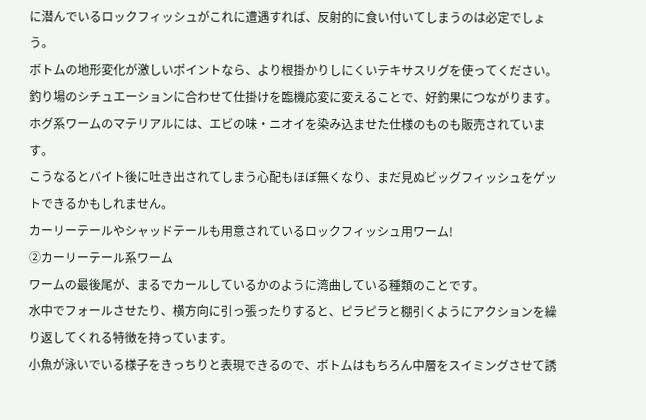に潜んでいるロックフィッシュがこれに遭遇すれば、反射的に食い付いてしまうのは必定でしょう。
ボトムの地形変化が激しいポイントなら、より根掛かりしにくいテキサスリグを使ってください。
釣り場のシチュエーションに合わせて仕掛けを臨機応変に変えることで、好釣果につながります。
ホグ系ワームのマテリアルには、エビの味・ニオイを染み込ませた仕様のものも販売されています。
こうなるとバイト後に吐き出されてしまう心配もほぼ無くなり、まだ見ぬビッグフィッシュをゲットできるかもしれません。
カーリーテールやシャッドテールも用意されているロックフィッシュ用ワーム!
②カーリーテール系ワーム
ワームの最後尾が、まるでカールしているかのように湾曲している種類のことです。
水中でフォールさせたり、横方向に引っ張ったりすると、ピラピラと棚引くようにアクションを繰り返してくれる特徴を持っています。
小魚が泳いでいる様子をきっちりと表現できるので、ボトムはもちろん中層をスイミングさせて誘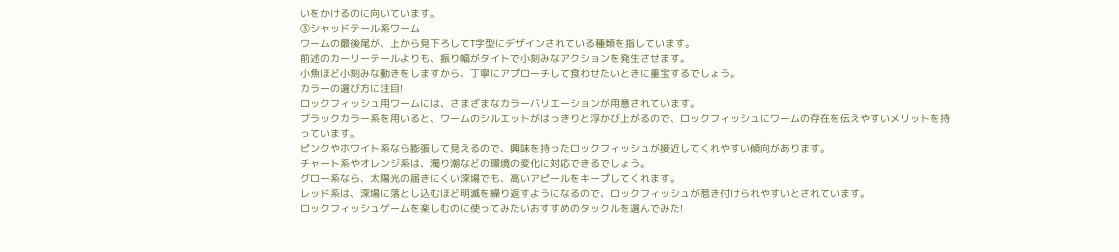いをかけるのに向いています。
③シャッドテール系ワーム
ワームの最後尾が、上から見下ろしてT字型にデザインされている種類を指しています。
前述のカーリーテールよりも、振り幅がタイトで小刻みなアクションを発生させます。
小魚ほど小刻みな動きをしますから、丁寧にアプローチして食わせたいときに重宝するでしょう。
カラーの選び方に注目!
ロックフィッシュ用ワームには、さまざまなカラーバリエーションが用意されています。
ブラックカラー系を用いると、ワームのシルエットがはっきりと浮かび上がるので、ロックフィッシュにワームの存在を伝えやすいメリットを持っています。
ピンクやホワイト系なら膨張して見えるので、興味を持ったロックフィッシュが接近してくれやすい傾向があります。
チャート系やオレンジ系は、濁り潮などの環境の変化に対応できるでしょう。
グロー系なら、太陽光の届きにくい深場でも、高いアピールをキープしてくれます。
レッド系は、深場に落とし込むほど明滅を繰り返すようになるので、ロックフィッシュが惹き付けられやすいとされています。
ロックフィッシュゲームを楽しむのに使ってみたいおすすめのタックルを選んでみた!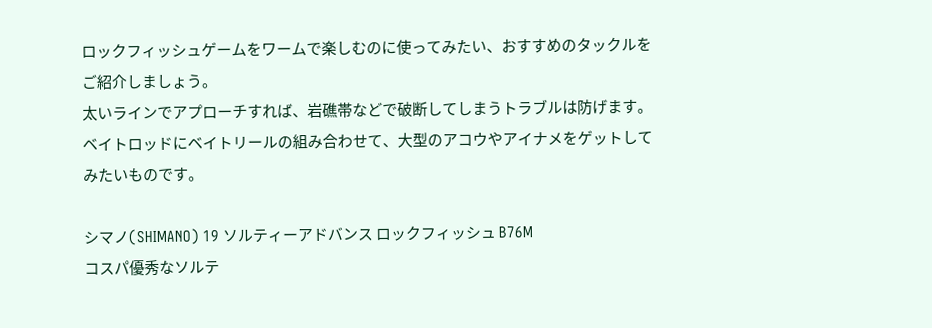ロックフィッシュゲームをワームで楽しむのに使ってみたい、おすすめのタックルをご紹介しましょう。
太いラインでアプローチすれば、岩礁帯などで破断してしまうトラブルは防げます。
ベイトロッドにベイトリールの組み合わせて、大型のアコウやアイナメをゲットしてみたいものです。

シマノ(SHIMANO) 19 ソルティーアドバンス ロックフィッシュ B76M
コスパ優秀なソルテ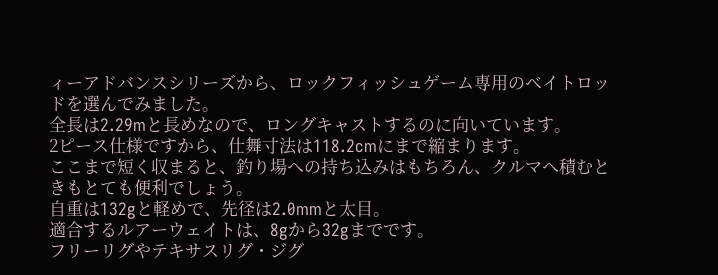ィーアドバンスシリーズから、ロックフィッシュゲーム専用のベイトロッドを選んでみました。
全長は2.29mと長めなので、ロングキャストするのに向いています。
2ピース仕様ですから、仕舞寸法は118.2cmにまで縮まります。
ここまで短く収まると、釣り場への持ち込みはもちろん、クルマへ積むときもとても便利でしょう。
自重は132gと軽めで、先径は2.0mmと太目。
適合するルアーウェイトは、8gから32gまでです。
フリーリグやテキサスリグ・ジグ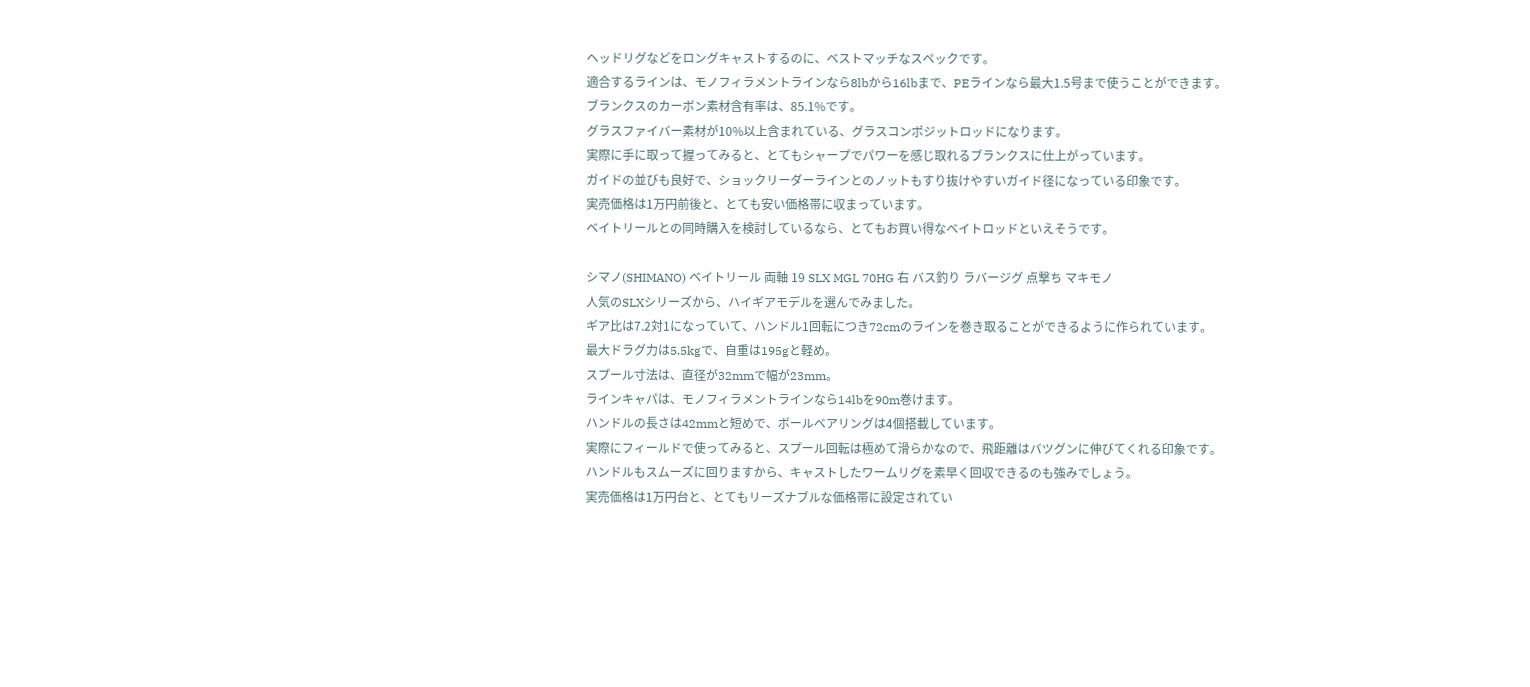ヘッドリグなどをロングキャストするのに、ベストマッチなスペックです。
適合するラインは、モノフィラメントラインなら8lbから16lbまで、PEラインなら最大1.5号まで使うことができます。
ブランクスのカーボン素材含有率は、85.1%です。
グラスファイバー素材が10%以上含まれている、グラスコンポジットロッドになります。
実際に手に取って握ってみると、とてもシャープでパワーを感じ取れるブランクスに仕上がっています。
ガイドの並びも良好で、ショックリーダーラインとのノットもすり抜けやすいガイド径になっている印象です。
実売価格は1万円前後と、とても安い価格帯に収まっています。
ベイトリールとの同時購入を検討しているなら、とてもお買い得なベイトロッドといえそうです。

シマノ(SHIMANO) ベイトリール 両軸 19 SLX MGL 70HG 右 バス釣り ラバージグ 点撃ち マキモノ
人気のSLXシリーズから、ハイギアモデルを選んでみました。
ギア比は7.2対1になっていて、ハンドル1回転につき72cmのラインを巻き取ることができるように作られています。
最大ドラグ力は5.5kgで、自重は195gと軽め。
スプール寸法は、直径が32mmで幅が23mm。
ラインキャパは、モノフィラメントラインなら14lbを90m巻けます。
ハンドルの長さは42mmと短めで、ボールベアリングは4個搭載しています。
実際にフィールドで使ってみると、スプール回転は極めて滑らかなので、飛距離はバツグンに伸びてくれる印象です。
ハンドルもスムーズに回りますから、キャストしたワームリグを素早く回収できるのも強みでしょう。
実売価格は1万円台と、とてもリーズナブルな価格帯に設定されてい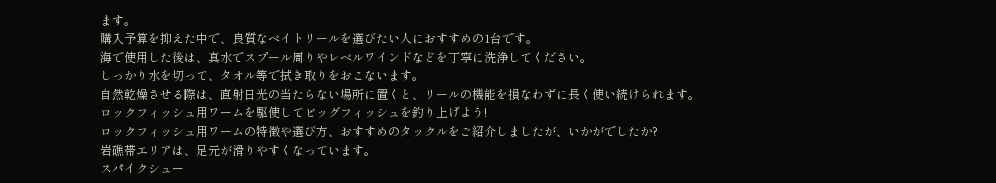ます。
購入予算を抑えた中で、良質なベイトリールを選びたい人におすすめの1台です。
海で使用した後は、真水でスプール周りやレベルワインドなどを丁寧に洗浄してください。
しっかり水を切って、タオル等で拭き取りをおこないます。
自然乾燥させる際は、直射日光の当たらない場所に置くと、リールの機能を損なわずに長く使い続けられます。
ロックフィッシュ用ワームを駆使してビッグフィッシュを釣り上げよう!
ロックフィッシュ用ワームの特徴や選び方、おすすめのタックルをご紹介しましたが、いかがでしたか?
岩礁帯エリアは、足元が滑りやすくなっています。
スパイクシュー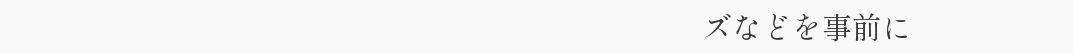ズなどを事前に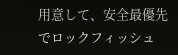用意して、安全最優先でロックフィッシュ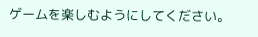ゲームを楽しむようにしてください。